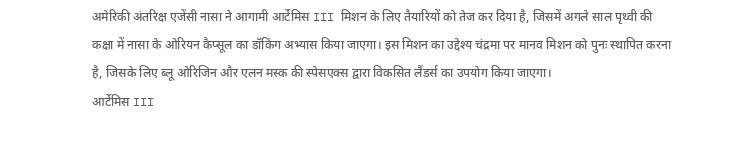अमेरिकी अंतरिक्ष एजेंसी नासा ने आगामी आर्टेमिस III मिशन के लिए तैयारियों को तेज कर दिया है, जिसमें अगले साल पृथ्वी की कक्षा में नासा के ओरियन कैप्सूल का डॉकिंग अभ्यास किया जाएगा। इस मिशन का उद्देश्य चंद्रमा पर मानव मिशन को पुनः स्थापित करना है, जिसके लिए ब्लू ओरिजिन और एलन मस्क की स्पेसएक्स द्वारा विकसित लैंडर्स का उपयोग किया जाएगा।
आर्टेमिस III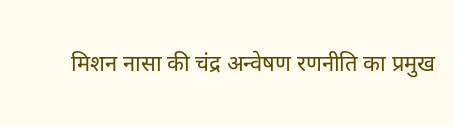मिशन नासा की चंद्र अन्वेषण रणनीति का प्रमुख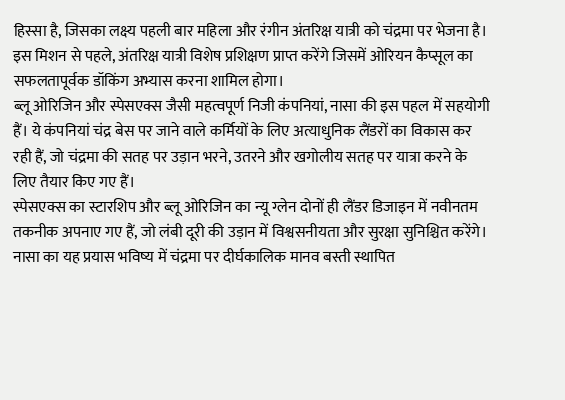हिस्सा है, जिसका लक्ष्य पहली बार महिला और रंगीन अंतरिक्ष यात्री को चंद्रमा पर भेजना है। इस मिशन से पहले, अंतरिक्ष यात्री विशेष प्रशिक्षण प्राप्त करेंगे जिसमें ओरियन कैप्सूल का सफलतापूर्वक डॉकिंग अभ्यास करना शामिल होगा।
ब्लू ओरिजिन और स्पेसएक्स जैसी महत्वपूर्ण निजी कंपनियां, नासा की इस पहल में सहयोगी हैं। ये कंपनियां चंद्र बेस पर जाने वाले कर्मियों के लिए अत्याधुनिक लैंडरों का विकास कर रही हैं, जो चंद्रमा की सतह पर उड़ान भरने, उतरने और खगोलीय सतह पर यात्रा करने के लिए तैयार किए गए हैं।
स्पेसएक्स का स्टारशिप और ब्लू ओरिजिन का न्यू ग्लेन दोनों ही लैंडर डिजाइन में नवीनतम तकनीक अपनाए गए हैं, जो लंबी दूरी की उड़ान में विश्वसनीयता और सुरक्षा सुनिश्चित करेंगे। नासा का यह प्रयास भविष्य में चंद्रमा पर दीर्घकालिक मानव बस्ती स्थापित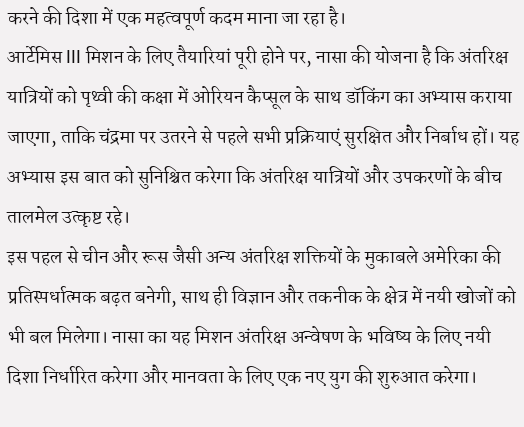करने की दिशा में एक महत्वपूर्ण कदम माना जा रहा है।
आर्टेमिस III मिशन के लिए तैयारियां पूरी होने पर, नासा की योजना है कि अंतरिक्ष यात्रियों को पृथ्वी की कक्षा में ओरियन कैप्सूल के साथ डॉकिंग का अभ्यास कराया जाएगा, ताकि चंद्रमा पर उतरने से पहले सभी प्रक्रियाएं सुरक्षित और निर्बाध हों। यह अभ्यास इस बात को सुनिश्चित करेगा कि अंतरिक्ष यात्रियों और उपकरणों के बीच तालमेल उत्कृष्ट रहे।
इस पहल से चीन और रूस जैसी अन्य अंतरिक्ष शक्तियों के मुकाबले अमेरिका की प्रतिस्पर्धात्मक बढ़त बनेगी, साथ ही विज्ञान और तकनीक के क्षेत्र में नयी खोजों को भी बल मिलेगा। नासा का यह मिशन अंतरिक्ष अन्वेषण के भविष्य के लिए नयी दिशा निर्धारित करेगा और मानवता के लिए एक नए युग की शुरुआत करेगा।